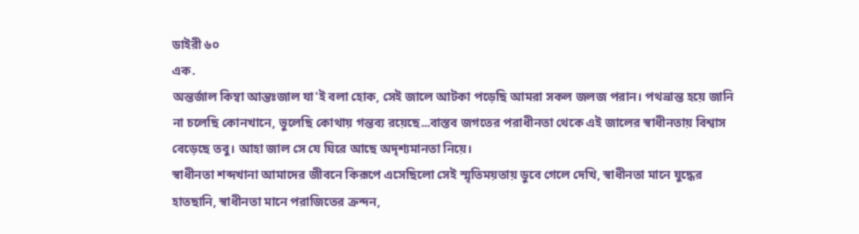ডাইরী ৬০
এক.
অন্তর্জাল কিম্বা আন্তঃজাল যা'ই বলা হোক, সেই জালে আটকা পড়েছি আমরা সকল জলজ পরান। পথভ্রান্ত হয়ে জানি না চলেছি কোনখানে, ভুলেছি কোথায় গন্তব্য রয়েছে...বাস্তব জগতের পরাধীনতা থেকে এই জালের স্বাধীনতায় বিশ্বাস বেড়েছে তবু। আহা জাল সে যে ঘিরে আছে অদৃশ্যমানতা নিয়ে।
স্বাধীনতা শব্দখানা আমাদের জীবনে কিরূপে এসেছিলো সেই স্মৃতিময়তায় ডুবে গেলে দেখি, স্বাধীনতা মানে যুদ্ধের হাতছানি, স্বাধীনতা মানে পরাজিতের ক্রন্দন,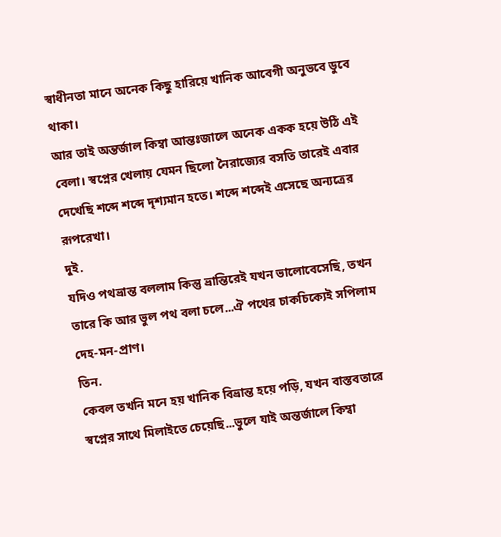স্বাধীনতা মানে অনেক কিছু হারিয়ে খানিক আবেগী অনুভবে ডুবে থাকা।
আর তাই অন্তর্জাল কিম্বা আন্তঃজালে অনেক একক হয়ে উঠি এই বেলা। স্বপ্নের খেলায় যেমন ছিলো নৈরাজ্যের বসতি তারেই এবার দেখেছি শব্দে শব্দে দৃশ্যমান হতে। শব্দে শব্দেই এসেছে অন্যত্রের রূপরেখা।
দুই.
যদিও পথভ্রান্ত বললাম কিন্তু ভ্রান্তিরেই যখন ভালোবেসেছি, তখন তারে কি আর ভুল পথ বলা চলে...ঐ পথের চাকচিক্যেই সপিলাম দেহ-মন-প্রাণ।
তিন.
কেবল তখনি মনে হয় খানিক বিভ্রান্ত হয়ে পড়ি, যখন বাস্তবতারে স্বপ্নের সাথে মিলাইতে চেয়েছি...ভুলে যাই অন্তর্জালে কিম্বা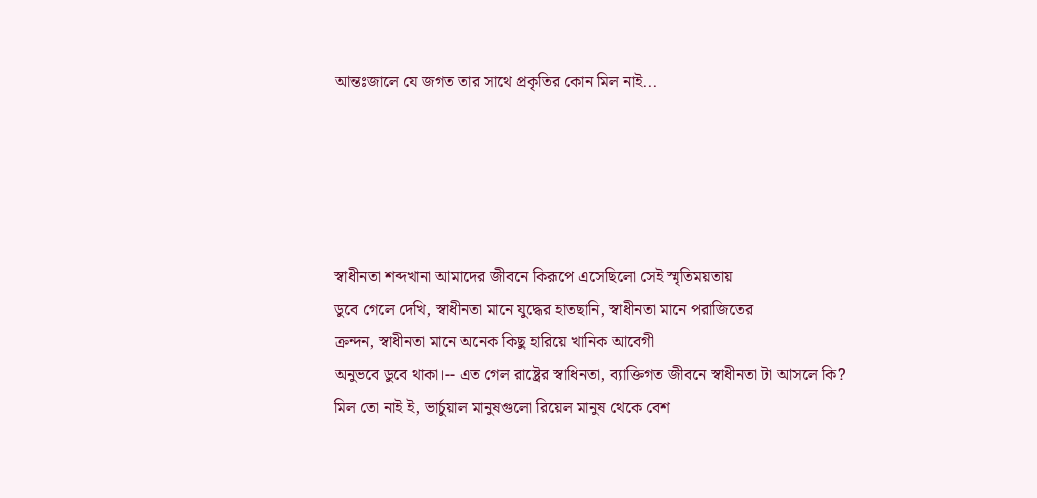আন্তঃজালে যে জগত তার সাথে প্রকৃতির কোন মিল নাই...





স্বাধীনতা শব্দখানা আমাদের জীবনে কিরূপে এসেছিলো সেই স্মৃতিময়তায়
ডুবে গেলে দেখি, স্বাধীনতা মানে যুদ্ধের হাতছানি, স্বাধীনতা মানে পরাজিতের
ক্রন্দন, স্বাধীনতা মানে অনেক কিছু হারিয়ে খানিক আবেগী
অনুভবে ডুবে থাকা।-- এত গেল রাষ্ট্রের স্বাধিনতা, ব্যাক্তিগত জীবনে স্বাধীনতা টা আসলে কি?
মিল তো নাই ই, ভার্চুয়াল মানুষগুলো রিয়েল মানুষ থেকে বেশ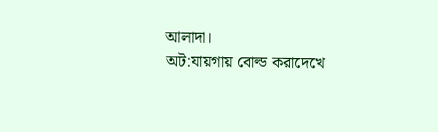আলাদা।
অট:যায়গায় বোল্ড করাদেখে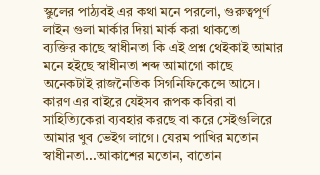স্কুলের পাঠ্যবই এর কথা মনে পরলো, গুরুত্বপূর্ণ লাইন গুলা মার্কার দিয়া মার্ক করা থাকতো
ব্যক্তির কাছে স্বাধীনতা কি এই প্রশ্ন থেইকাই আমার মনে হইছে স্বাধীনতা শব্দ আমাগো কাছে অনেকটাই রাজনৈতিক সিগনিফিকেন্সে আসে। কারণ এর বাইরে যেইসব রূপক কবিরা বা সাহিত্যিকেরা ব্যবহার করছে বা করে সেইগুলিরে আমার খুব ভেইগ লাগে। যেরম পাখির মতোন স্বাধীনতা...আকাশের মতোন, বাতোন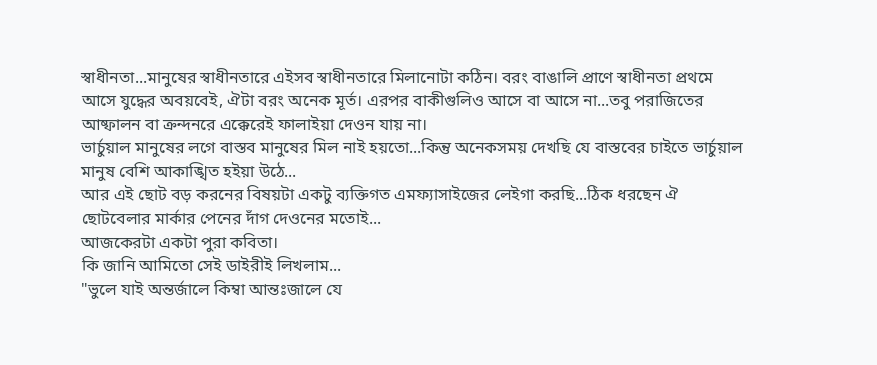স্বাধীনতা...মানুষের স্বাধীনতারে এইসব স্বাধীনতারে মিলানোটা কঠিন। বরং বাঙালি প্রাণে স্বাধীনতা প্রথমে আসে যুদ্ধের অবয়বেই, ঐটা বরং অনেক মূর্ত। এরপর বাকীগুলিও আসে বা আসে না...তবু পরাজিতের আষ্ফালন বা ক্রন্দনরে এক্কেরেই ফালাইয়া দেওন যায় না।
ভার্চুয়াল মানুষের লগে বাস্তব মানুষের মিল নাই হয়তো...কিন্তু অনেকসময় দেখছি যে বাস্তবের চাইতে ভার্চুয়াল মানুষ বেশি আকাঙ্খিত হইয়া উঠে...
আর এই ছোট বড় করনের বিষয়টা একটু ব্যক্তিগত এমফ্যাসাইজের লেইগা করছি...ঠিক ধরছেন ঐ ছোটবেলার মার্কার পেনের দাঁগ দেওনের মতোই...
আজকেরটা একটা পুরা কবিতা।
কি জানি আমিতো সেই ডাইরীই লিখলাম...
"ভুলে যাই অন্তর্জালে কিম্বা আন্তঃজালে যে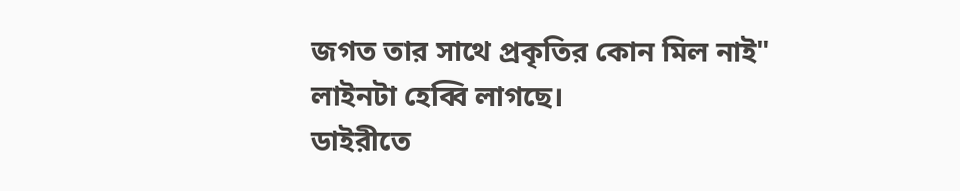জগত তার সাথে প্রকৃতির কোন মিল নাই"
লাইনটা হেব্বি লাগছে।
ডাইরীতে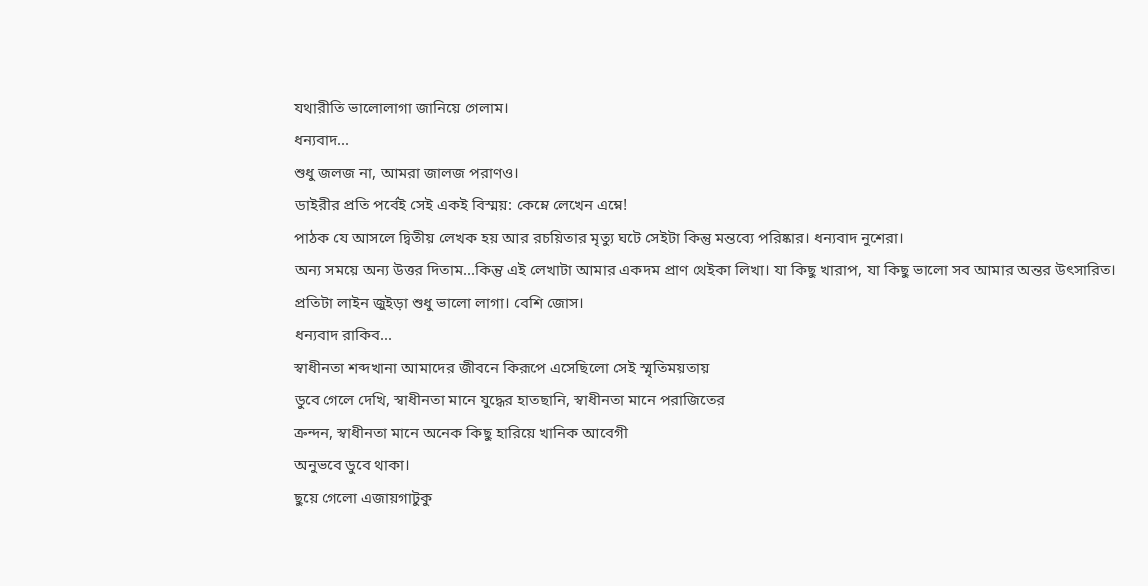যথারীতি ভালোলাগা জানিয়ে গেলাম।
ধন্যবাদ...
শুধু জলজ না, আমরা জালজ পরাণও।
ডাইরীর প্রতি পর্বেই সেই একই বিস্ময়: কেম্নে লেখেন এম্নে!
পাঠক যে আসলে দ্বিতীয় লেখক হয় আর রচয়িতার মৃত্যু ঘটে সেইটা কিন্তু মন্তব্যে পরিষ্কার। ধন্যবাদ নুশেরা।
অন্য সময়ে অন্য উত্তর দিতাম...কিন্তু এই লেখাটা আমার একদম প্রাণ থেইকা লিখা। যা কিছু খারাপ, যা কিছু ভালো সব আমার অন্তর উৎসারিত।
প্রতিটা লাইন জুইড়া শুধু ভালো লাগা। বেশি জোস।
ধন্যবাদ রাকিব...
স্বাধীনতা শব্দখানা আমাদের জীবনে কিরূপে এসেছিলো সেই স্মৃতিময়তায়
ডুবে গেলে দেখি, স্বাধীনতা মানে যুদ্ধের হাতছানি, স্বাধীনতা মানে পরাজিতের
ক্রন্দন, স্বাধীনতা মানে অনেক কিছু হারিয়ে খানিক আবেগী
অনুভবে ডুবে থাকা।
ছুয়ে গেলো এজায়গাটুকু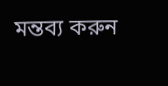মন্তব্য করুন